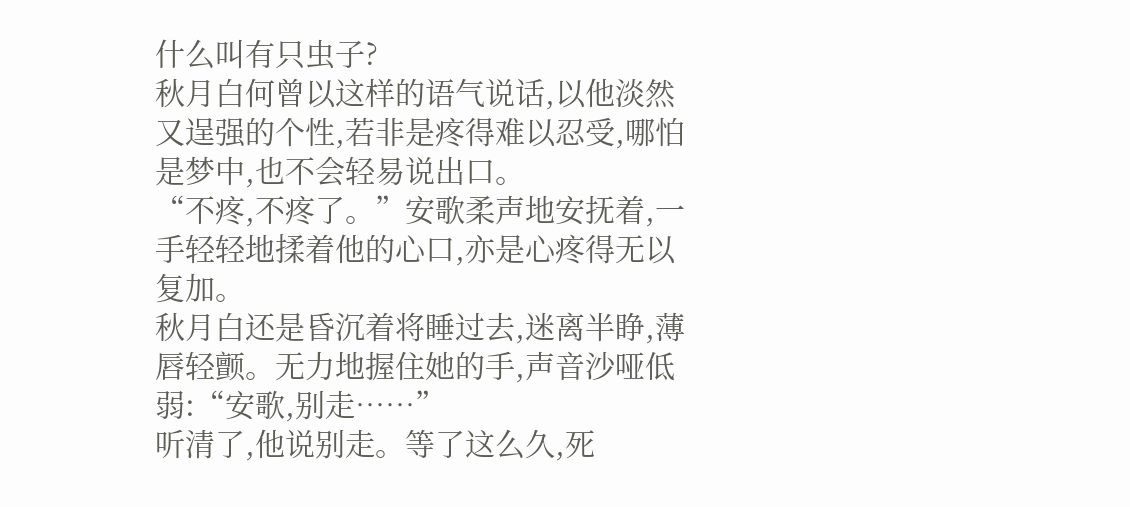什么叫有只虫子?
秋月白何曾以这样的语气说话,以他淡然又逞强的个性,若非是疼得难以忍受,哪怕是梦中,也不会轻易说出口。
“不疼,不疼了。”安歌柔声地安抚着,一手轻轻地揉着他的心口,亦是心疼得无以复加。
秋月白还是昏沉着将睡过去,迷离半睁,薄唇轻颤。无力地握住她的手,声音沙哑低弱:“安歌,别走……”
听清了,他说别走。等了这么久,死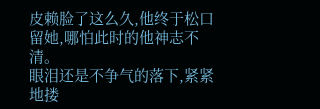皮赖脸了这么久,他终于松口留她,哪怕此时的他神志不清。
眼泪还是不争气的落下,紧紧地搂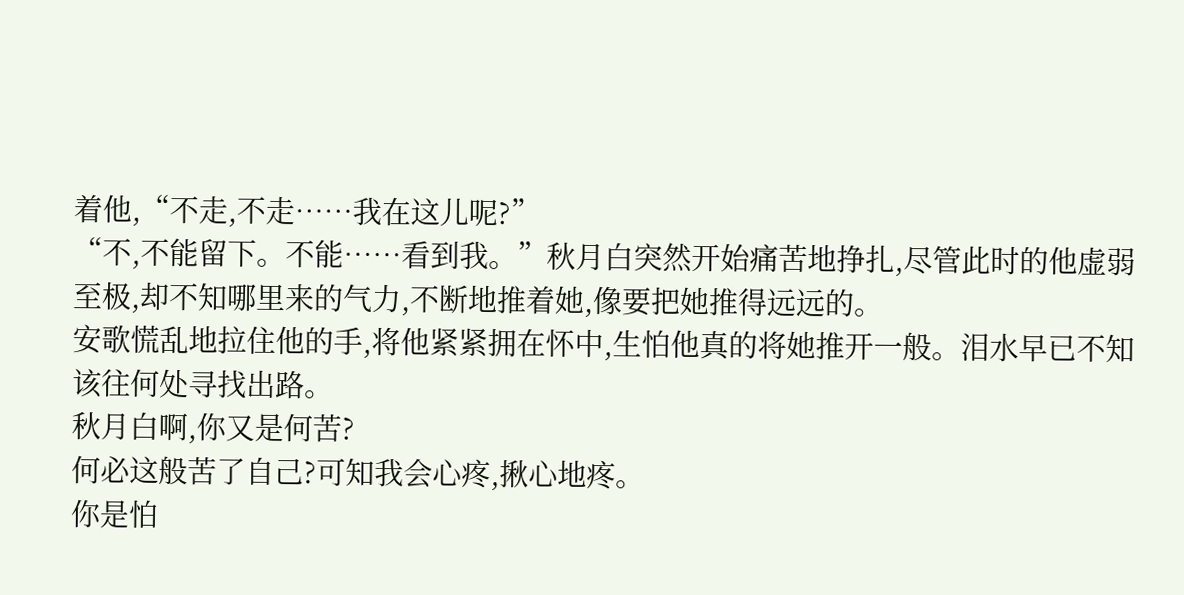着他,“不走,不走……我在这儿呢?”
“不,不能留下。不能……看到我。”秋月白突然开始痛苦地挣扎,尽管此时的他虚弱至极,却不知哪里来的气力,不断地推着她,像要把她推得远远的。
安歌慌乱地拉住他的手,将他紧紧拥在怀中,生怕他真的将她推开一般。泪水早已不知该往何处寻找出路。
秋月白啊,你又是何苦?
何必这般苦了自己?可知我会心疼,揪心地疼。
你是怕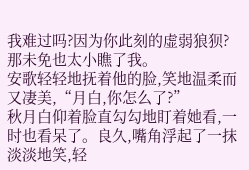我难过吗?因为你此刻的虚弱狼狈?那未免也太小瞧了我。
安歌轻轻地抚着他的脸,笑地温柔而又凄美,“月白,你怎么了?”
秋月白仰着脸直勾勾地盯着她看,一时也看呆了。良久,嘴角浮起了一抹淡淡地笑,轻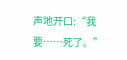声地开口:“我要……死了。”